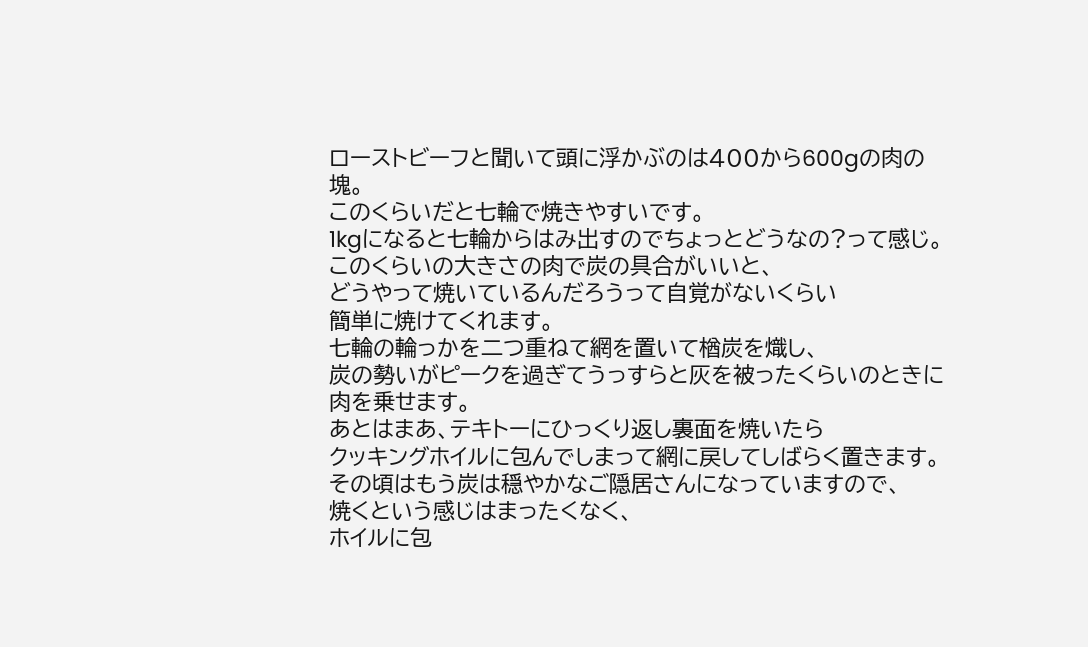ローストビーフと聞いて頭に浮かぶのは400から600gの肉の塊。
このくらいだと七輪で焼きやすいです。
1kgになると七輪からはみ出すのでちょっとどうなの?って感じ。
このくらいの大きさの肉で炭の具合がいいと、
どうやって焼いているんだろうって自覚がないくらい
簡単に焼けてくれます。
七輪の輪っかを二つ重ねて網を置いて楢炭を熾し、
炭の勢いがピークを過ぎてうっすらと灰を被ったくらいのときに
肉を乗せます。
あとはまあ、テキトーにひっくり返し裏面を焼いたら
クッキングホイルに包んでしまって網に戻してしばらく置きます。
その頃はもう炭は穏やかなご隠居さんになっていますので、
焼くという感じはまったくなく、
ホイルに包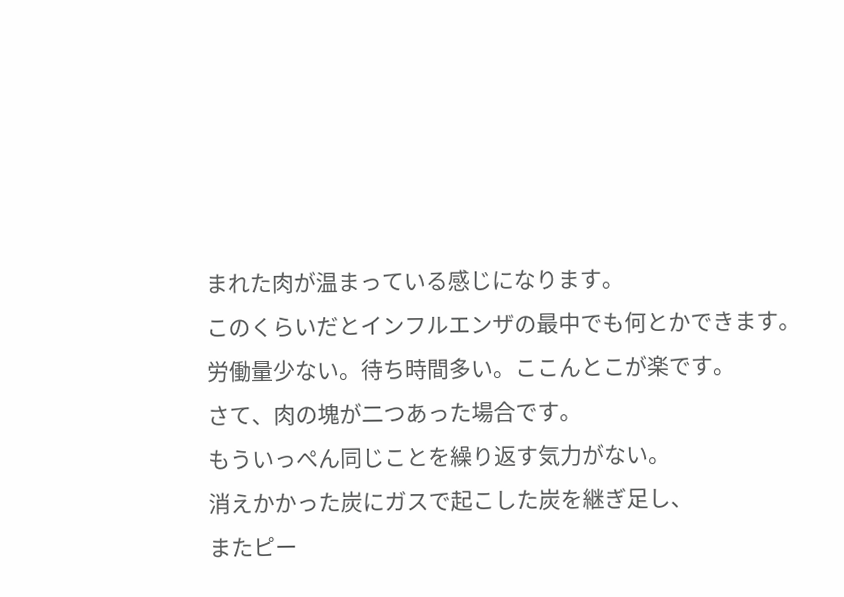まれた肉が温まっている感じになります。
このくらいだとインフルエンザの最中でも何とかできます。
労働量少ない。待ち時間多い。ここんとこが楽です。
さて、肉の塊が二つあった場合です。
もういっぺん同じことを繰り返す気力がない。
消えかかった炭にガスで起こした炭を継ぎ足し、
またピー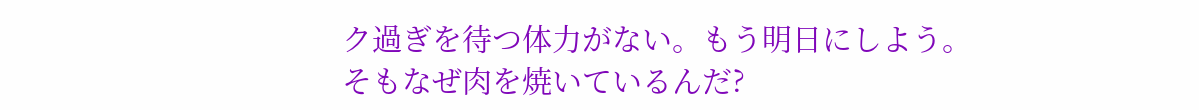ク過ぎを待つ体力がない。もう明日にしよう。
そもなぜ肉を焼いているんだ?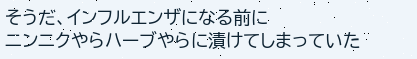そうだ、インフルエンザになる前に
ニンニクやらハーブやらに漬けてしまっていた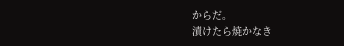からだ。
漬けたら焼かなき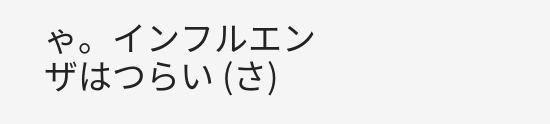ゃ。インフルエンザはつらい (さ)